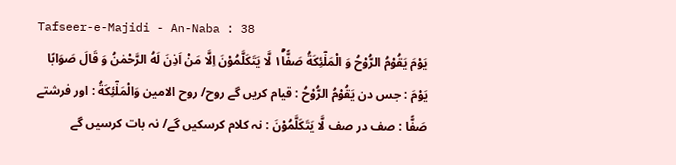Tafseer-e-Majidi - An-Naba : 38
یَوْمَ یَقُوْمُ الرُّوْحُ وَ الْمَلٰٓئِكَةُ صَفًّا١ۙۗؕ لَّا یَتَكَلَّمُوْنَ اِلَّا مَنْ اَذِنَ لَهُ الرَّحْمٰنُ وَ قَالَ صَوَابًا
يَوْمَ : جس دن يَقُوْمُ الرُّوْحُ : قیام کریں گے روح/ روح الامین وَالْمَلٰٓئِكَةُ : اور فرشتے صَفًّا : صف در صف لَّا يَتَكَلَّمُوْنَ : نہ کلام کرسکیں گے/ نہ بات کرسیں گے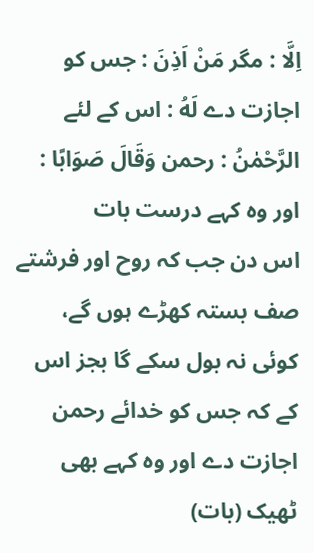اِلَّا : مگر مَنْ اَذِنَ : جس کو اجازت دے لَهُ : اس کے لئے الرَّحْمٰنُ : رحمن وَقَالَ صَوَابًا : اور وہ کہے درست بات
اس دن جب کہ روح اور فرشتے صف بستہ کھڑے ہوں گے، کوئی نہ بول سکے گا بجز اس کے کہ جس کو خدائے رحمن اجازت دے اور وہ کہے بھی ٹھیک (بات)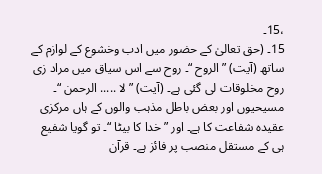،15۔
15۔ (حق تعالیٰ کے حضور میں ادب وخشوع کے لوازم کے ساتھ (آیت) ” الروح “۔ روح سے اس سیاق میں مراد زی روح مخلوقات لی گئی ہے۔ (آیت) ” لا ..... الرحمن “۔ مسیحیوں اور بعض باطل مذہب والوں کے ہاں مرکزی عقیدہ شفاعت کا ہے۔ اور ” خدا کا بیٹا “۔ تو گویا شفیع ہی کے مستقل منصب پر فائز ہے۔ قرآن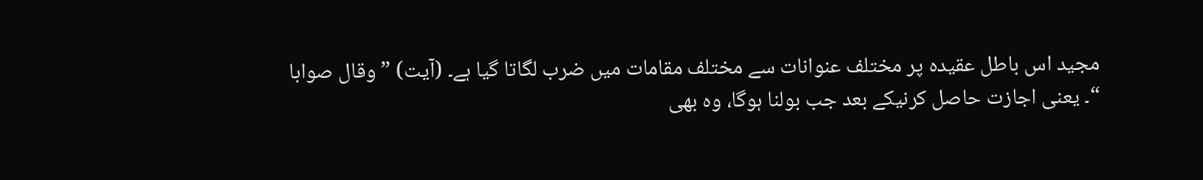مجید اس باطل عقیدہ پر مختلف عنوانات سے مختلف مقامات میں ضرب لگاتا گیا ہے۔ (آیت) ” وقال صوابا “۔ یعنی اجازت حاصل کرنیکے بعد جب بولنا ہوگا، وہ بھی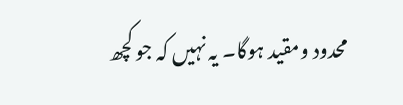محدود ومقید ہوگا۔ یہ نہیں کہ جو کچھ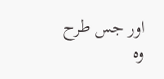اور جس طرح وہ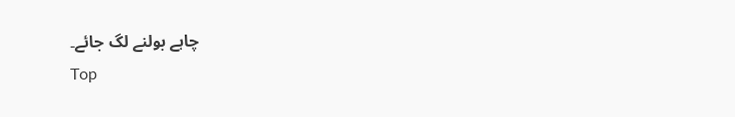چاہے بولنے لگ جائے۔
Top